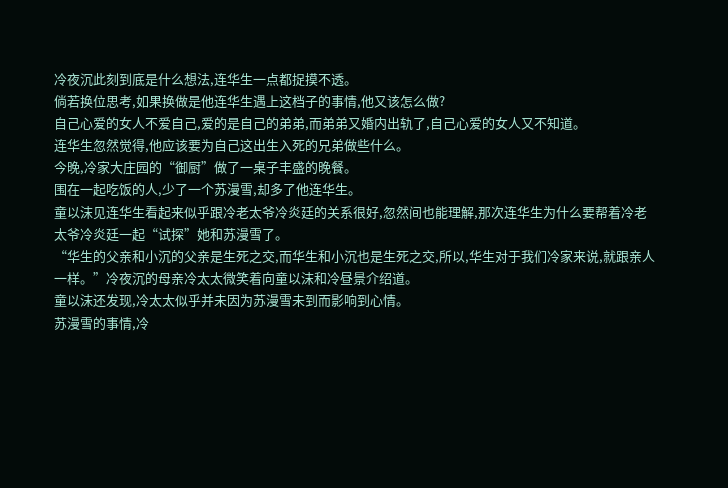冷夜沉此刻到底是什么想法,连华生一点都捉摸不透。
倘若换位思考,如果换做是他连华生遇上这档子的事情,他又该怎么做?
自己心爱的女人不爱自己,爱的是自己的弟弟,而弟弟又婚内出轨了,自己心爱的女人又不知道。
连华生忽然觉得,他应该要为自己这出生入死的兄弟做些什么。
今晚,冷家大庄园的“御厨”做了一桌子丰盛的晚餐。
围在一起吃饭的人,少了一个苏漫雪,却多了他连华生。
童以沫见连华生看起来似乎跟冷老太爷冷炎廷的关系很好,忽然间也能理解,那次连华生为什么要帮着冷老太爷冷炎廷一起“试探”她和苏漫雪了。
“华生的父亲和小沉的父亲是生死之交,而华生和小沉也是生死之交,所以,华生对于我们冷家来说,就跟亲人一样。”冷夜沉的母亲冷太太微笑着向童以沫和冷昼景介绍道。
童以沫还发现,冷太太似乎并未因为苏漫雪未到而影响到心情。
苏漫雪的事情,冷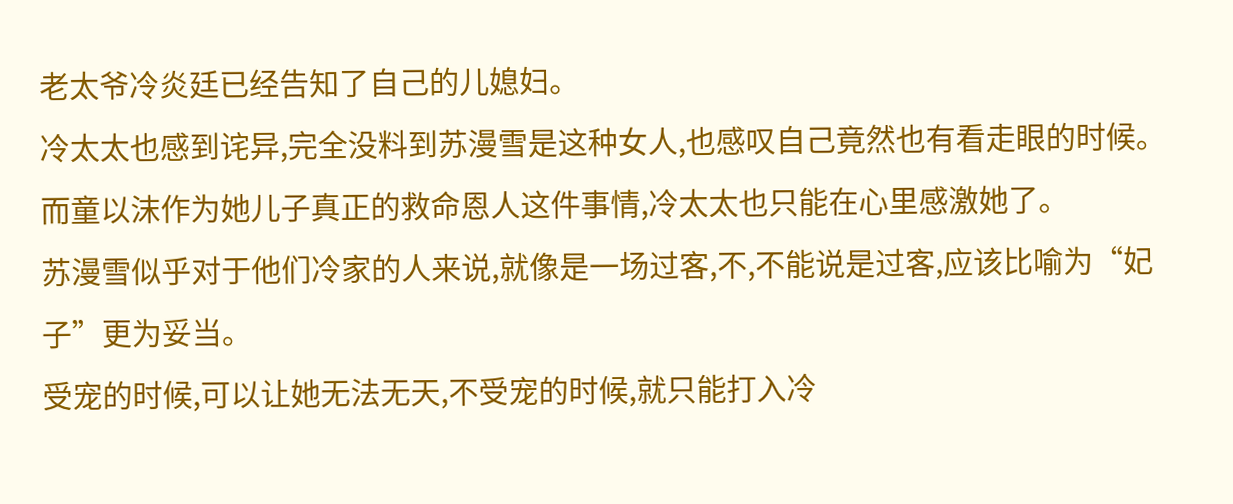老太爷冷炎廷已经告知了自己的儿媳妇。
冷太太也感到诧异,完全没料到苏漫雪是这种女人,也感叹自己竟然也有看走眼的时候。
而童以沫作为她儿子真正的救命恩人这件事情,冷太太也只能在心里感激她了。
苏漫雪似乎对于他们冷家的人来说,就像是一场过客,不,不能说是过客,应该比喻为“妃子”更为妥当。
受宠的时候,可以让她无法无天,不受宠的时候,就只能打入冷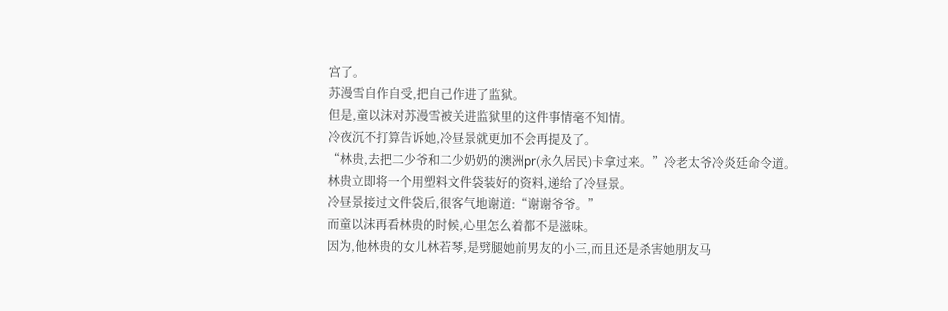宫了。
苏漫雪自作自受,把自己作进了监狱。
但是,童以沫对苏漫雪被关进监狱里的这件事情毫不知情。
冷夜沉不打算告诉她,冷昼景就更加不会再提及了。
“林贵,去把二少爷和二少奶奶的澳洲pr(永久居民)卡拿过来。”冷老太爷冷炎廷命令道。
林贵立即将一个用塑料文件袋装好的资料,递给了冷昼景。
冷昼景接过文件袋后,很客气地谢道:“谢谢爷爷。”
而童以沫再看林贵的时候,心里怎么着都不是滋味。
因为,他林贵的女儿林若琴,是劈腿她前男友的小三,而且还是杀害她朋友马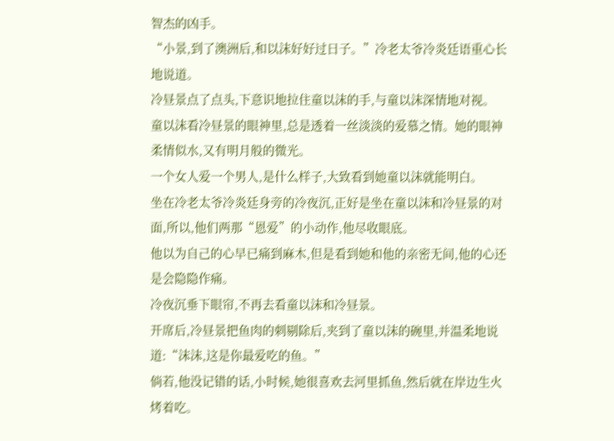智杰的凶手。
“小景,到了澳洲后,和以沫好好过日子。”冷老太爷冷炎廷语重心长地说道。
冷昼景点了点头,下意识地拉住童以沫的手,与童以沫深情地对视。
童以沫看冷昼景的眼神里,总是透着一丝淡淡的爱慕之情。她的眼神柔情似水,又有明月般的微光。
一个女人爱一个男人,是什么样子,大致看到她童以沫就能明白。
坐在冷老太爷冷炎廷身旁的冷夜沉,正好是坐在童以沫和冷昼景的对面,所以,他们两那“恩爱”的小动作,他尽收眼底。
他以为自己的心早已痛到麻木,但是看到她和他的亲密无间,他的心还是会隐隐作痛。
冷夜沉垂下眼帘,不再去看童以沫和冷昼景。
开席后,冷昼景把鱼肉的刺剔除后,夹到了童以沫的碗里,并温柔地说道:“沫沫,这是你最爱吃的鱼。”
倘若,他没记错的话,小时候,她很喜欢去河里抓鱼,然后就在岸边生火烤着吃。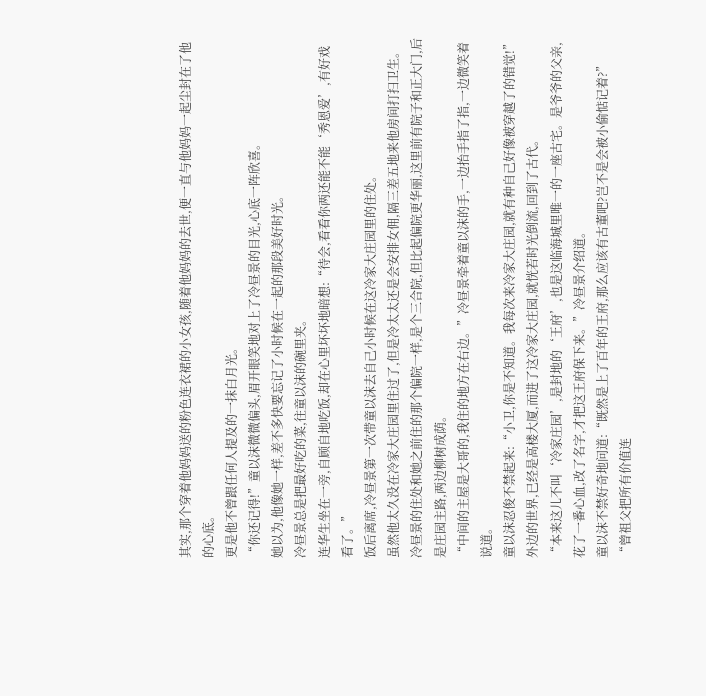其实,那个穿着他妈妈送的粉色连衣裙的小女孩,随着他妈妈的去世,便一直与他妈妈一起尘封在了他的心底。
更是他不曾跟任何人提及的一抹白月光。
“你还记得!”童以沫微微偏头,眉开眼笑地对上了冷昼景的目光,心底一阵欣喜。
她以为,他像她一样,差不多快要忘记了小时候在一起的那段美好时光。
冷昼景总是把最好吃的菜,往童以沫的碗里夹。
连华生坐在一旁,自顾自地吃饭,却在心里坏坏地暗想:“待会,看看你两还能不能‘秀恩爱’,有好戏看了。”
饭后离席,冷昼景第一次带童以沫去自己小时候在这冷家大庄园里的住处。
虽然他太久没在冷家大庄园里住过了,但是冷太太还是会安排女佣,隔三差五地来他房间打扫卫生。
冷昼景的住处和她之前住的那个偏院一样,是个三合院,但比起偏院更华丽,这里前有院子和正大门,后是庄园主路,两边柳树成荫。
“中间的主屋是大哥的,我住的地方在右边。”冷昼景牵着童以沫的手,一边抬手指了指,一边微笑着说道。
童以沫忍俊不禁起来:“小卫,你是不知道。我每次来冷家大庄园,就有种自己好像被穿越了的错觉!”
外边的世界,已经是高楼大厦,而进了这冷家大庄园,就恍若时光倒流,回到了古代。
“本来这儿不叫‘冷家庄园’,是封地的‘王府’,也是这临海城里唯一的一座古宅。是爷爷的父亲,花了一番心血,改了名字,才把这王府保下来。”冷昼景介绍道。
童以沫不禁好奇地问道:“既然是上了百年的王府,那么应该有古董吧?岂不是会被小偷惦记着?”
“曾祖父把所有价值连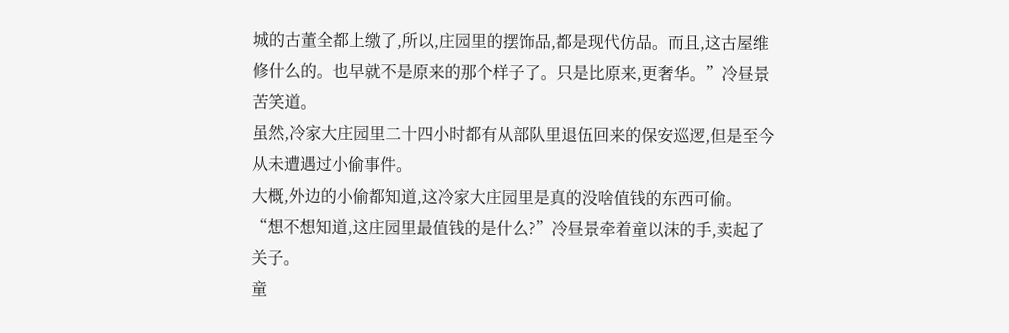城的古董全都上缴了,所以,庄园里的摆饰品,都是现代仿品。而且,这古屋维修什么的。也早就不是原来的那个样子了。只是比原来,更奢华。”冷昼景苦笑道。
虽然,冷家大庄园里二十四小时都有从部队里退伍回来的保安巡逻,但是至今从未遭遇过小偷事件。
大概,外边的小偷都知道,这冷家大庄园里是真的没啥值钱的东西可偷。
“想不想知道,这庄园里最值钱的是什么?”冷昼景牵着童以沫的手,卖起了关子。
童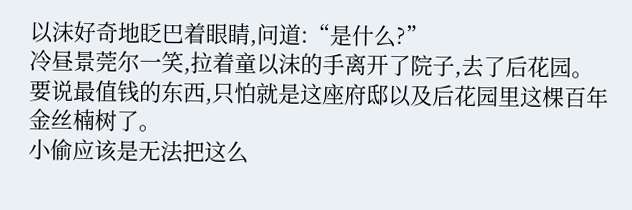以沫好奇地眨巴着眼睛,问道:“是什么?”
冷昼景莞尔一笑,拉着童以沫的手离开了院子,去了后花园。
要说最值钱的东西,只怕就是这座府邸以及后花园里这棵百年金丝楠树了。
小偷应该是无法把这么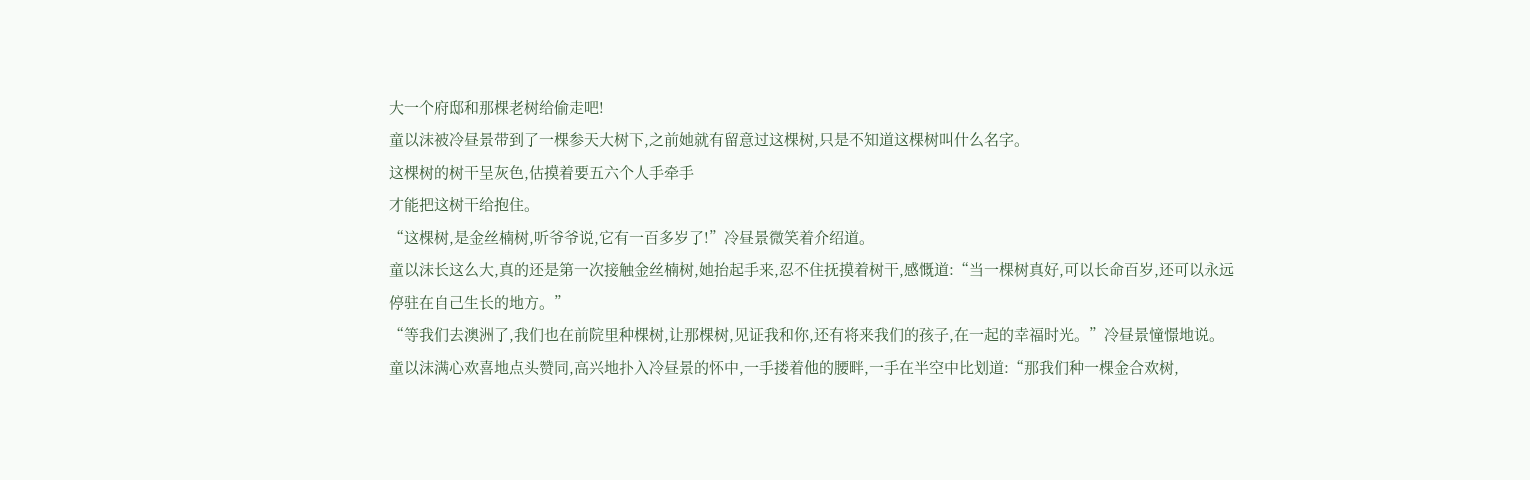大一个府邸和那棵老树给偷走吧!
童以沫被冷昼景带到了一棵参天大树下,之前她就有留意过这棵树,只是不知道这棵树叫什么名字。
这棵树的树干呈灰色,估摸着要五六个人手牵手
才能把这树干给抱住。
“这棵树,是金丝楠树,听爷爷说,它有一百多岁了!”冷昼景微笑着介绍道。
童以沫长这么大,真的还是第一次接触金丝楠树,她抬起手来,忍不住抚摸着树干,感慨道:“当一棵树真好,可以长命百岁,还可以永远停驻在自己生长的地方。”
“等我们去澳洲了,我们也在前院里种棵树,让那棵树,见证我和你,还有将来我们的孩子,在一起的幸福时光。”冷昼景憧憬地说。
童以沫满心欢喜地点头赞同,高兴地扑入冷昼景的怀中,一手搂着他的腰畔,一手在半空中比划道:“那我们种一棵金合欢树,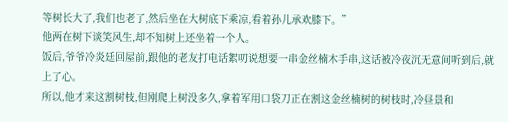等树长大了,我们也老了,然后坐在大树底下乘凉,看着孙儿承欢膝下。”
他两在树下谈笑风生,却不知树上还坐着一个人。
饭后,爷爷冷炎廷回屋前,跟他的老友打电话絮叨说想要一串金丝楠木手串,这话被冷夜沉无意间听到后,就上了心。
所以,他才来这割树枝,但刚爬上树没多久,拿着军用口袋刀正在割这金丝楠树的树枝时,冷昼景和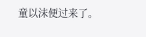童以沫便过来了。